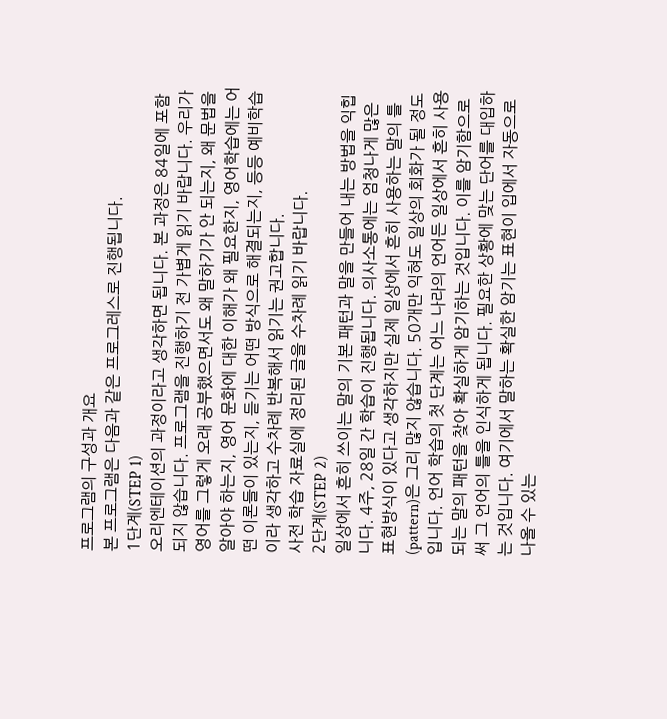프로그램의 구성과 개요
본 프로그램은 다음과 같은 프로그레스로 진행됩니다.
1단계(STEP 1)
오리엔테이션의 과정이라고 생각하면 됩니다. 본 과정은 84일에 포함되지 않습니다. 프로그램을 진행하기 전 가볍게 읽기 바랍니다. 우리가 영어를 그렇게 오래 공부했으면서도 왜 말하기가 안 되는지, 왜 문법을 알아야 하는지, 영어 문화에 대한 이해가 왜 필요한지, 영어학습에는 어떤 이론들이 있는지, 듣기는 어떤 방식으로 해결되는지, 등등 예비학습이라 생각하고 수차례 반복해서 읽기는 권고합니다.
사전 학습 자료실에 정리된 글을 수차례 읽기 바랍니다.
2단계(STEP 2)
일상에서 흔히 쓰이는 말의 기본 패턴과 말을 만들어 내는 방법을 익힙니다. 4주, 28일 간 학습이 진행됩니다. 의사소통에는 엄청나게 많은 표현방식이 있다고 생각하지만 실제 일상에서 흔히 사용하는 말의 틀(pattern)은 그리 많지 않습니다. 50개만 익혀도 일상의 회화가 될 정도입니다. 언어 학습의 첫 단계는 어느 나라의 언어든 일상에서 흔히 사용되는 말의 패턴을 찾아 확실하게 암기하는 것입니다. 이를 암기함으로써 그 언어의 틀을 인식하게 됩니다. 필요한 상황에 맞는 단어를 대입하는 것입니다. 여기에서 말하는 확실한 암기는 표현이 입에서 자동으로 나올 수 있는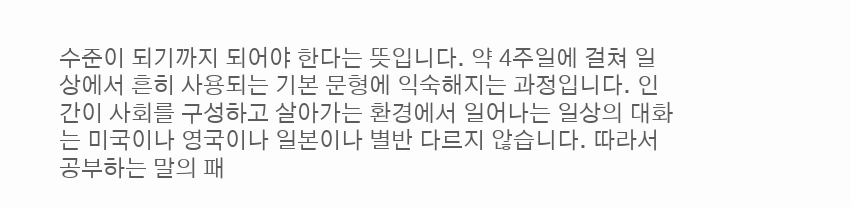수준이 되기까지 되어야 한다는 뜻입니다. 약 4주일에 걸쳐 일상에서 흔히 사용되는 기본 문형에 익숙해지는 과정입니다. 인간이 사회를 구성하고 살아가는 환경에서 일어나는 일상의 대화는 미국이나 영국이나 일본이나 별반 다르지 않습니다. 따라서 공부하는 말의 패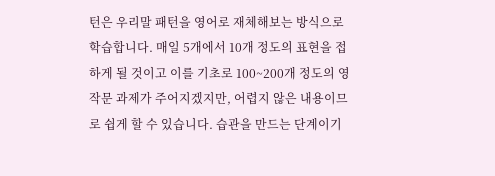턴은 우리말 패턴을 영어로 재체해보는 방식으로 학습합니다. 매일 5개에서 10개 정도의 표현을 접하게 될 것이고 이를 기초로 100~200개 정도의 영작문 과제가 주어지겠지만, 어렵지 않은 내용이므로 쉽게 할 수 있습니다. 습관을 만드는 단계이기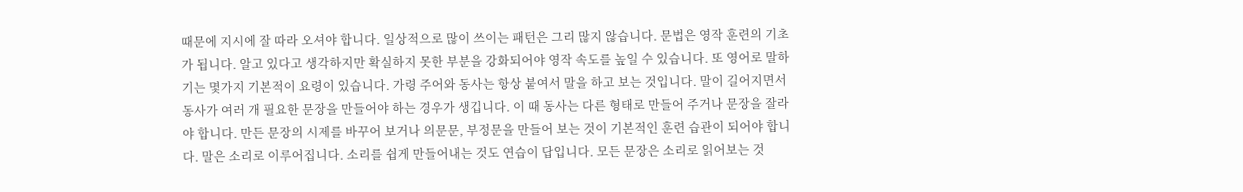때문에 지시에 잘 따라 오셔야 합니다. 일상적으로 많이 쓰이는 패턴은 그리 많지 않습니다. 문법은 영작 훈련의 기초가 됩니다. 알고 있다고 생각하지만 확실하지 못한 부분을 강화되어야 영작 속도를 높일 수 있습니다. 또 영어로 말하기는 몇가지 기본적이 요령이 있습니다. 가령 주어와 동사는 항상 붙여서 말을 하고 보는 것입니다. 말이 길어지면서 동사가 여러 개 필요한 문장을 만들어야 하는 경우가 생깁니다. 이 때 동사는 다른 형태로 만들어 주거나 문장을 잘라야 합니다. 만든 문장의 시제를 바꾸어 보거나 의문문, 부정문을 만들어 보는 것이 기본적인 훈련 습관이 되어야 합니다. 말은 소리로 이루어집니다. 소리를 쉽게 만들어내는 것도 연습이 답입니다. 모든 문장은 소리로 읽어보는 것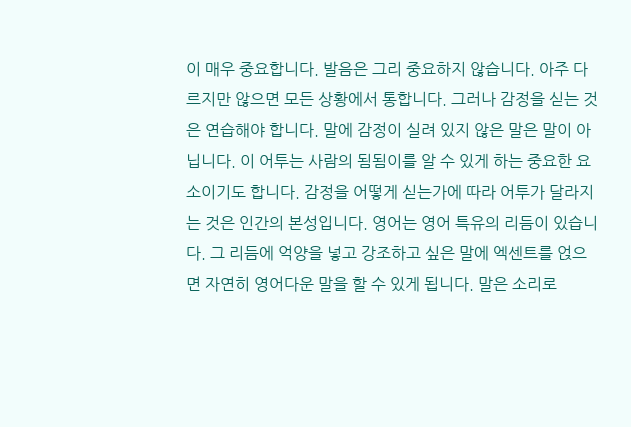이 매우 중요합니다. 발음은 그리 중요하지 않습니다. 아주 다르지만 않으면 모든 상황에서 통합니다. 그러나 감정을 싣는 것은 연습해야 합니다. 말에 감정이 실려 있지 않은 말은 말이 아닙니다. 이 어투는 사람의 됨됨이를 알 수 있게 하는 중요한 요소이기도 합니다. 감정을 어떻게 싣는가에 따라 어투가 달라지는 것은 인간의 본성입니다. 영어는 영어 특유의 리듬이 있습니다. 그 리듬에 억양을 넣고 강조하고 싶은 말에 엑센트를 얹으면 자연히 영어다운 말을 할 수 있게 됩니다. 말은 소리로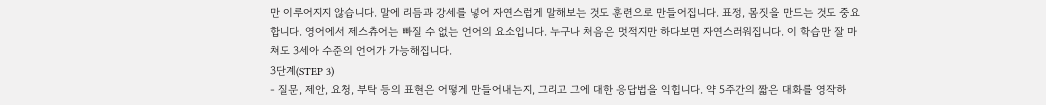만 이루어지지 않습니다. 말에 리듬과 강세를 넣어 자연스럽게 말해보는 것도 훈련으로 만들어집니다. 표정, 몸짓을 만드는 것도 중요합니다. 영어에서 제스츄어는 빠질 수 없는 언어의 요소입니다. 누구나 처음은 멋적지만 하다보면 자연스러워집니다. 이 학습만 잘 마쳐도 3세아 수준의 언어가 가능해집니다.
3단계(STEP 3)
- 질문, 제안, 요청, 부탁 등의 표현은 어떻게 만들어내는지, 그리고 그에 대한 응답법을 익힙니다. 약 5주간의 짧은 대화를 영작하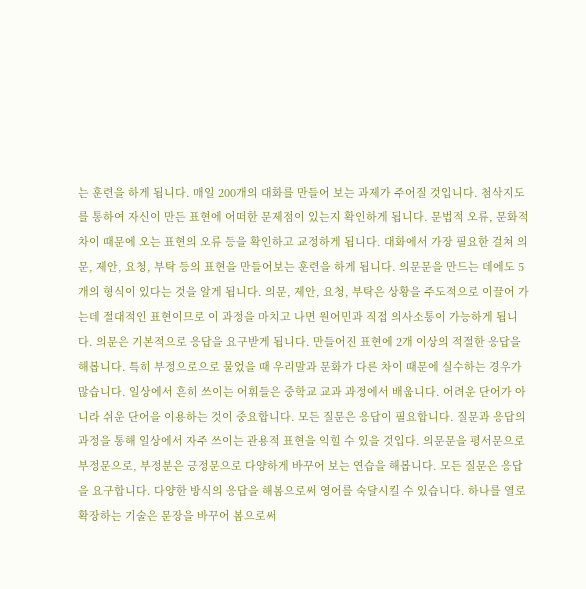는 훈련을 하게 됩니다. 매일 200개의 대화를 만들어 보는 과제가 주어질 것입니다. 첨삭지도를 통하여 자신이 만든 표현에 어떠한 문제점이 있는지 확인하게 됩니다. 문법적 오류, 문화적 차이 때문에 오는 표현의 오류 등을 확인하고 교정하게 됩니다. 대화에서 가장 필요한 걸쳐 의문, 제안, 요청, 부탁 등의 표현을 만들어보는 훈련을 하게 됩니다. 의문문을 만드는 데에도 5개의 형식이 있다는 것을 알게 됩니다. 의문, 제안, 요청, 부탁은 상황을 주도적으로 이끌어 가는데 절대적인 표현이므로 이 과정을 마치고 나면 원어민과 직접 의사소통이 가능하게 됩니다. 의문은 기본적으로 응답을 요구받게 됩니다. 만들어진 표현에 2개 이상의 적절한 응답을 해봅니다. 특히 부정으로으로 물었을 때 우리말과 문화가 다른 차이 때문에 실수하는 경우가 많습니다. 일상에서 흔히 쓰이는 어휘들은 중학교 교과 과정에서 배웁니다. 어려운 단어가 아니라 쉬운 단어을 이용하는 것이 중요합니다. 모든 질문은 응답이 필요합니다. 질문과 응답의 과정을 통해 일상에서 자주 쓰이는 관용적 표현을 익힐 수 있을 것입다. 의문문을 평서문으로 부정문으로, 부정분은 긍정문으로 다양하게 바꾸어 보는 연습을 해봅니다. 모든 질문은 응답을 요구합니다. 다양한 방식의 응답을 해봄으로써 영어를 숙달시킬 수 있습니다. 하나를 열로 확장하는 기술은 문장을 바꾸어 봄으로써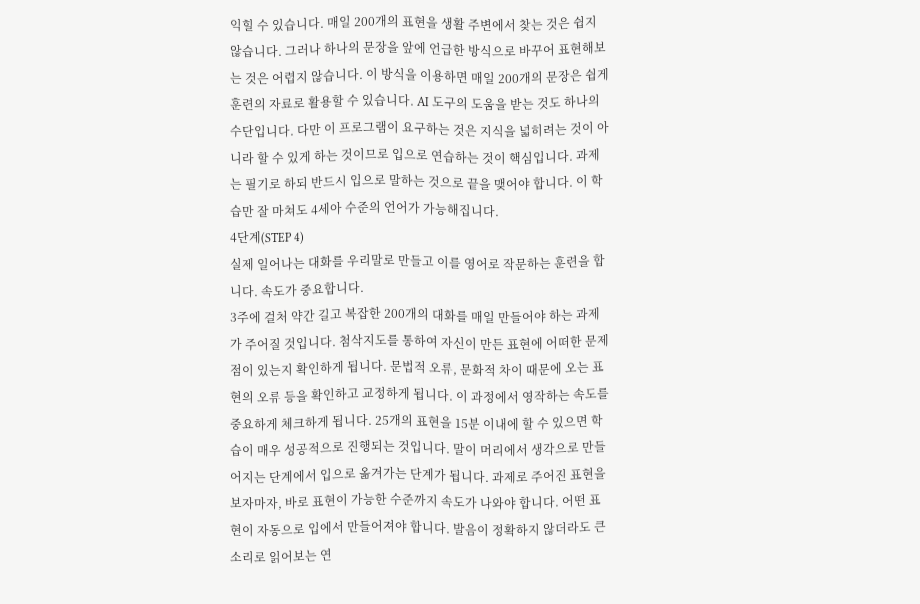익힐 수 있습니다. 매일 200개의 표현을 생활 주변에서 찾는 것은 쉽지 않습니다. 그러나 하나의 문장을 앞에 언급한 방식으로 바꾸어 표현해보는 것은 어렵지 않습니다. 이 방식을 이용하면 매일 200개의 문장은 쉽게 훈련의 자료로 활용할 수 있습니다. AI 도구의 도움을 받는 것도 하나의 수단입니다. 다만 이 프로그램이 요구하는 것은 지식을 넓히려는 것이 아니라 할 수 있게 하는 것이므로 입으로 연습하는 것이 핵심입니다. 과제는 필기로 하되 반드시 입으로 말하는 것으로 끝을 맺어야 합니다. 이 학습만 잘 마쳐도 4세아 수준의 언어가 가능해집니다.
4단계(STEP 4)
실제 일어나는 대화를 우리말로 만들고 이를 영어로 작문하는 훈련을 합니다. 속도가 중요합니다.
3주에 걸처 약간 길고 복잡한 200개의 대화를 매일 만들어야 하는 과제가 주어질 것입니다. 첨삭지도를 통하여 자신이 만든 표현에 어떠한 문제점이 있는지 확인하게 됩니다. 문법적 오류, 문화적 차이 때문에 오는 표현의 오류 등을 확인하고 교정하게 됩니다. 이 과정에서 영작하는 속도를 중요하게 체크하게 됩니다. 25개의 표현을 15분 이내에 할 수 있으면 학습이 매우 성공적으로 진행되는 것입니다. 말이 머리에서 생각으로 만들어지는 단계에서 입으로 옮겨가는 단계가 됩니다. 과제로 주어진 표현을 보자마자, 바로 표현이 가능한 수준까지 속도가 나와야 합니다. 어떤 표현이 자동으로 입에서 만들어져야 합니다. 발음이 정확하지 않더라도 큰 소리로 읽어보는 연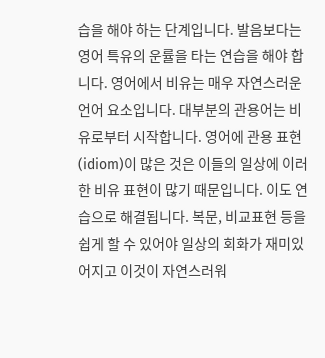습을 해야 하는 단계입니다. 발음보다는 영어 특유의 운률을 타는 연습을 해야 합니다. 영어에서 비유는 매우 자연스러운 언어 요소입니다. 대부분의 관용어는 비유로부터 시작합니다. 영어에 관용 표현(idiom)이 많은 것은 이들의 일상에 이러한 비유 표현이 많기 때문입니다. 이도 연습으로 해결됩니다. 복문, 비교표현 등을 쉽게 할 수 있어야 일상의 회화가 재미있어지고 이것이 자연스러워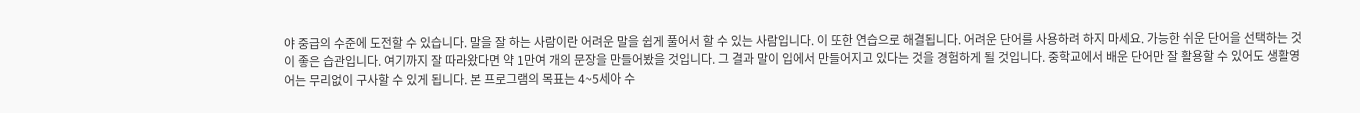야 중급의 수준에 도전할 수 있습니다. 말을 잘 하는 사람이란 어려운 말을 쉽게 풀어서 할 수 있는 사람입니다. 이 또한 연습으로 해결됩니다. 어려운 단어를 사용하려 하지 마세요. 가능한 쉬운 단어을 선택하는 것이 좋은 습관입니다. 여기까지 잘 따라왔다면 약 1만여 개의 문장을 만들어봤을 것입니다. 그 결과 말이 입에서 만들어지고 있다는 것을 경험하게 될 것입니다. 중학교에서 배운 단어만 잘 활용할 수 있어도 생활영어는 무리없이 구사할 수 있게 됩니다. 본 프로그램의 목표는 4~5세아 수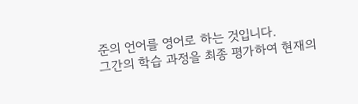준의 언어를 영어로 하는 것입니다.
그간의 학습 과정을 최종 평가하여 현재의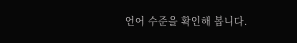언어 수준을 확인해 봅니다.